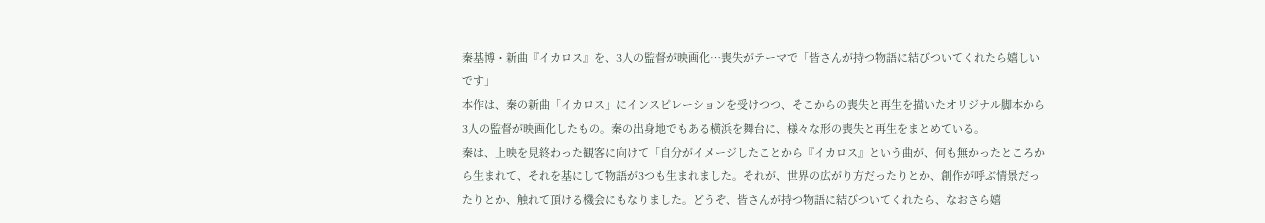秦基博・新曲『イカロス』を、3人の監督が映画化…喪失がテーマで「皆さんが持つ物語に結びついてくれたら嬉しいです」
本作は、秦の新曲「イカロス」にインスピレーションを受けつつ、そこからの喪失と再生を描いたオリジナル脚本から3人の監督が映画化したもの。秦の出身地でもある横浜を舞台に、様々な形の喪失と再生をまとめている。
秦は、上映を見終わった観客に向けて「自分がイメージしたことから『イカロス』という曲が、何も無かったところから生まれて、それを基にして物語が3つも生まれました。それが、世界の広がり方だったりとか、創作が呼ぶ情景だったりとか、触れて頂ける機会にもなりました。どうぞ、皆さんが持つ物語に結びついてくれたら、なおさら嬉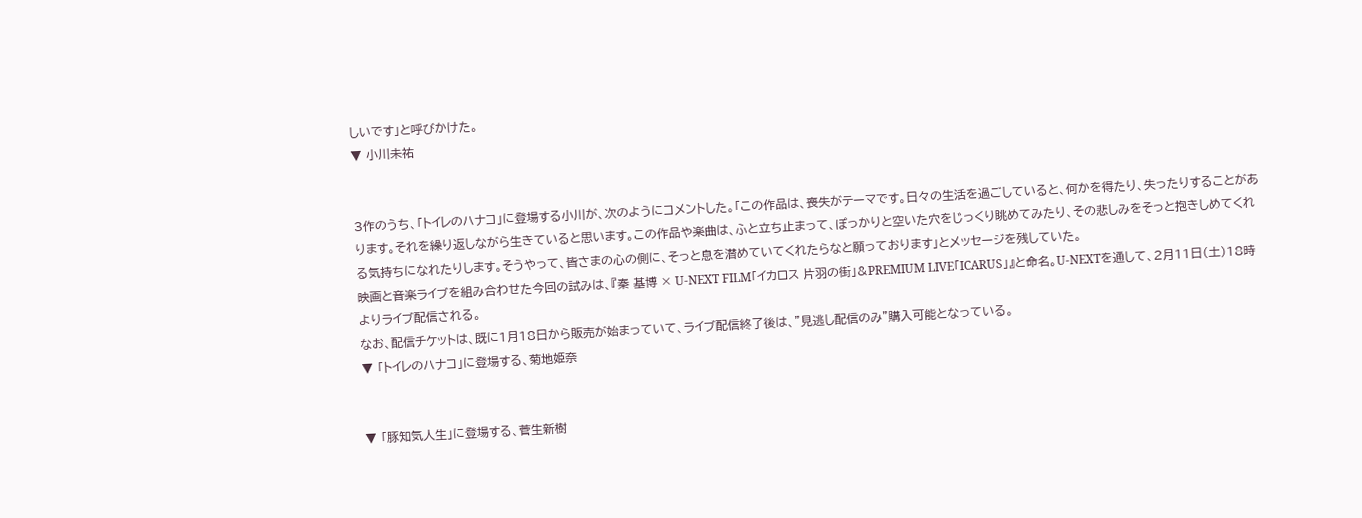しいです」と呼びかけた。
▼ 小川未祐


3作のうち、「トイレのハナコ」に登場する小川が、次のようにコメントした。「この作品は、喪失がテーマです。日々の生活を過ごしていると、何かを得たり、失ったりすることがあります。それを繰り返しながら生きていると思います。この作品や楽曲は、ふと立ち止まって、ぽっかりと空いた穴をじっくり眺めてみたり、その悲しみをそっと抱きしめてくれる気持ちになれたりします。そうやって、皆さまの心の側に、そっと息を潜めていてくれたらなと願っております」とメッセージを残していた。
映画と音楽ライブを組み合わせた今回の試みは、『秦 基博 × U-NEXT FILM「イカロス 片羽の街」&PREMIUM LIVE「ICARUS」』と命名。U-NEXTを通して、2月11日(土)18時よりライブ配信される。
なお、配信チケットは、既に1月18日から販売が始まっていて、ライブ配信終了後は、”見逃し配信のみ”購入可能となっている。
▼ 「トイレのハナコ」に登場する、菊地姫奈


▼ 「豚知気人生」に登場する、菅生新樹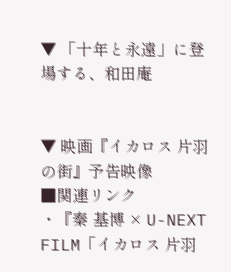▼ 「十年と永遠」に登場する、和田庵


▼ 映画『イカロス 片羽の街』予告映像
■関連リンク
・『秦 基博 × U-NEXT FILM「イカロス 片羽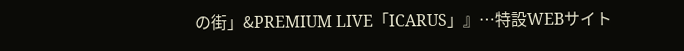の街」&PREMIUM LIVE「ICARUS」』…特設WEBサイト